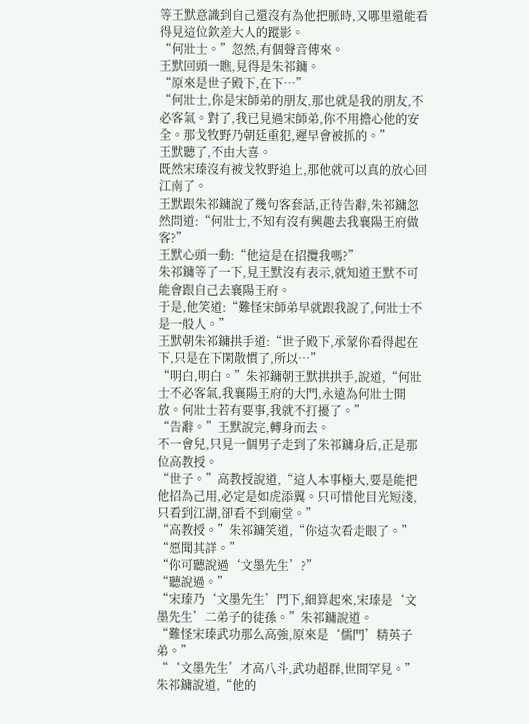等王默意識到自己還沒有為他把脈時,又哪里還能看得見這位欽差大人的蹤影。
“何壯士。”忽然,有個聲音傳來。
王默回頭一瞧,見得是朱祁鏞。
“原來是世子殿下,在下…”
“何壯士,你是宋師弟的朋友,那也就是我的朋友,不必客氣。對了,我已見過宋師弟,你不用擔心他的安全。那戈牧野乃朝廷重犯,遲早會被抓的。”
王默聽了,不由大喜。
既然宋瑧沒有被戈牧野追上,那他就可以真的放心回江南了。
王默跟朱祁鏞說了幾句客套話,正待告辭,朱祁鏞忽然問道:“何壯士,不知有沒有興趣去我襄陽王府做客?”
王默心頭一動:“他這是在招攬我嗎?”
朱祁鏞等了一下,見王默沒有表示,就知道王默不可能會跟自己去襄陽王府。
于是,他笑道:“難怪宋師弟早就跟我說了,何壯士不是一般人。”
王默朝朱祁鏞拱手道:“世子殿下,承蒙你看得起在下,只是在下閑散慣了,所以…”
“明白,明白。”朱祁鏞朝王默拱拱手,說道,“何壯士不必客氣,我襄陽王府的大門,永遠為何壯士開放。何壯士若有要事,我就不打擾了。”
“告辭。”王默說完,轉身而去。
不一會兒,只見一個男子走到了朱祁鏞身后,正是那位高教授。
“世子。”高教授說道,“這人本事極大,要是能把他招為己用,必定是如虎添翼。只可惜他目光短淺,只看到江湖,卻看不到廟堂。”
“高教授。”朱祁鏞笑道,“你這次看走眼了。”
“愿聞其詳。”
“你可聽說過‘文墨先生’?”
“聽說過。”
“宋瑧乃‘文墨先生’門下,細算起來,宋瑧是‘文墨先生’二弟子的徒孫。”朱祁鏞說道。
“難怪宋瑧武功那么高強,原來是‘儒門’精英子弟。”
“‘文墨先生’才高八斗,武功超群,世間罕見。”朱祁鏞說道,“他的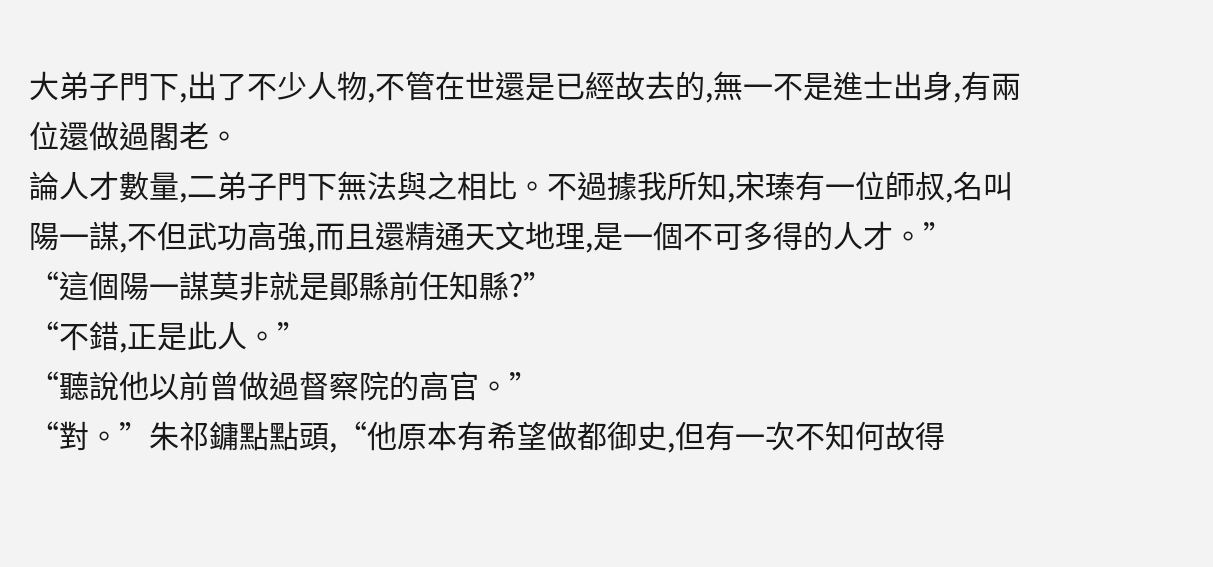大弟子門下,出了不少人物,不管在世還是已經故去的,無一不是進士出身,有兩位還做過閣老。
論人才數量,二弟子門下無法與之相比。不過據我所知,宋瑧有一位師叔,名叫陽一謀,不但武功高強,而且還精通天文地理,是一個不可多得的人才。”
“這個陽一謀莫非就是鄖縣前任知縣?”
“不錯,正是此人。”
“聽說他以前曾做過督察院的高官。”
“對。”朱祁鏞點點頭,“他原本有希望做都御史,但有一次不知何故得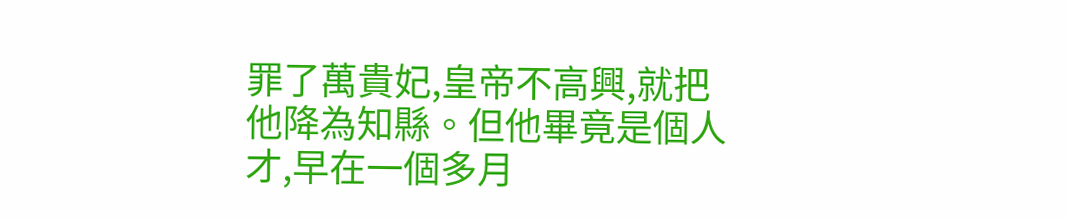罪了萬貴妃,皇帝不高興,就把他降為知縣。但他畢竟是個人才,早在一個多月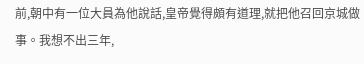前,朝中有一位大員為他說話,皇帝覺得頗有道理,就把他召回京城做事。我想不出三年,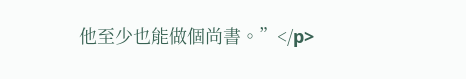他至少也能做個尚書。”</p>